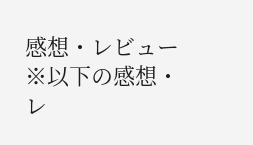感想・レビュー
※以下の感想・レ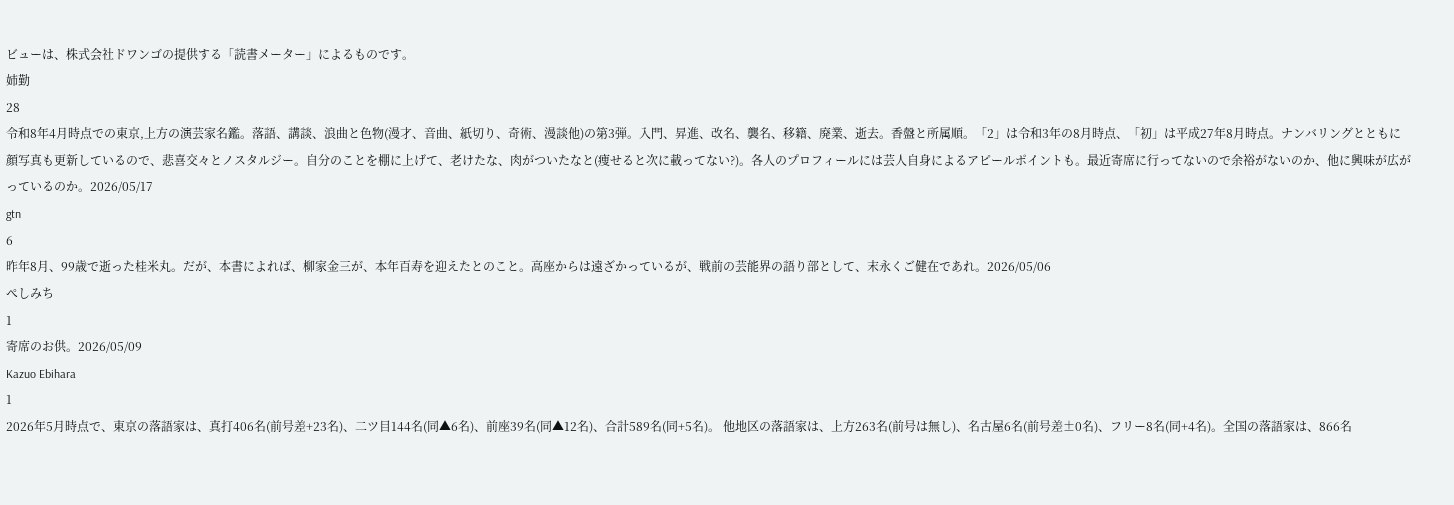ビューは、株式会社ドワンゴの提供する「読書メーター」によるものです。
姉勤
28
令和8年4月時点での東京,上方の演芸家名鑑。落語、講談、浪曲と色物(漫才、音曲、紙切り、奇術、漫談他)の第3弾。入門、昇進、改名、襲名、移籍、廃業、逝去。香盤と所属順。「2」は令和3年の8月時点、「初」は平成27年8月時点。ナンバリングとともに顔写真も更新しているので、悲喜交々とノスタルジー。自分のことを棚に上げて、老けたな、肉がついたなと(痩せると次に載ってない?)。各人のプロフィールには芸人自身によるアピールポイントも。最近寄席に行ってないので余裕がないのか、他に興味が広がっているのか。2026/05/17
gtn
6
昨年8月、99歳で逝った桂米丸。だが、本書によれば、柳家金三が、本年百寿を迎えたとのこと。高座からは遠ざかっているが、戦前の芸能界の語り部として、末永くご健在であれ。2026/05/06
ぺしみち
1
寄席のお供。2026/05/09
Kazuo Ebihara
1
2026年5月時点で、東京の落語家は、真打406名(前号差+23名)、二ツ目144名(同▲6名)、前座39名(同▲12名)、合計589名(同+5名)。 他地区の落語家は、上方263名(前号は無し)、名古屋6名(前号差±0名)、フリー8名(同+4名)。全国の落語家は、866名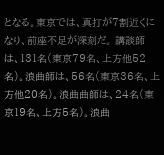となる。東京では、真打が7割近くになり、前座不足が深刻だ。 講談師は、131名(東京79名、上方他52名)。浪曲師は、56名(東京36名、上方他20名)。浪曲曲師は、24名(東京19名、上方5名)。浪曲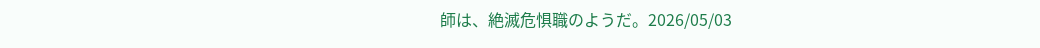師は、絶滅危惧職のようだ。2026/05/03